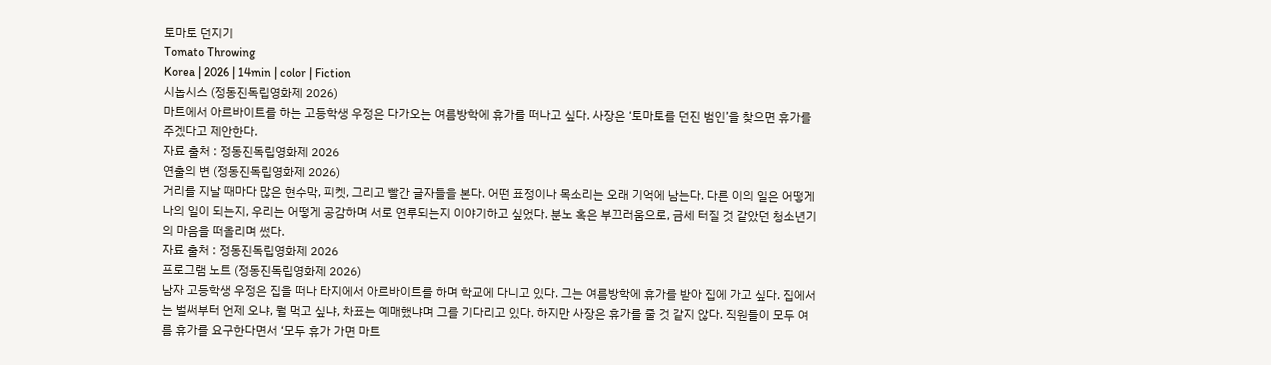토마토 던지기
Tomato Throwing
Korea | 2026 | 14min | color | Fiction
시놉시스 (정동진독립영화제 2026)
마트에서 아르바이트를 하는 고등학생 우정은 다가오는 여름방학에 휴가를 떠나고 싶다. 사장은 ‘토마토를 던진 범인’을 찾으면 휴가를 주겠다고 제안한다.
자료 출처 : 정동진독립영화제 2026
연출의 변 (정동진독립영화제 2026)
거리를 지날 때마다 많은 현수막, 피켓, 그리고 빨간 글자들을 본다. 어떤 표정이나 목소리는 오래 기억에 남는다. 다른 이의 일은 어떻게 나의 일이 되는지, 우리는 어떻게 공감하며 서로 연루되는지 이야기하고 싶었다. 분노 혹은 부끄러움으로, 금세 터질 것 같았던 청소년기의 마음을 떠올리며 썼다.
자료 출처 : 정동진독립영화제 2026
프로그램 노트 (정동진독립영화제 2026)
남자 고등학생 우정은 집을 떠나 타지에서 아르바이트를 하며 학교에 다니고 있다. 그는 여름방학에 휴가를 받아 집에 가고 싶다. 집에서는 벌써부터 언제 오냐, 뭘 먹고 싶냐, 차표는 예매했냐며 그를 기다리고 있다. 하지만 사장은 휴가를 줄 것 같지 않다. 직원들이 모두 여름 휴가를 요구한다면서 ‘모두 휴가 가면 마트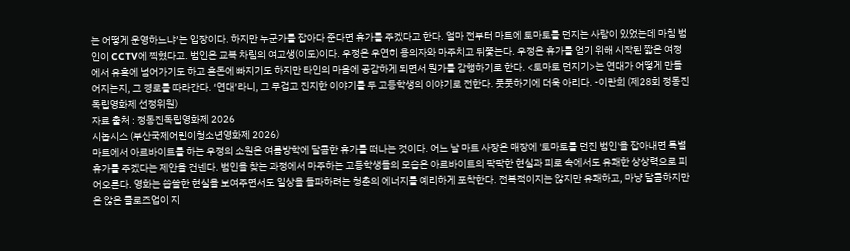는 어떻게 운영하느냐’는 입장이다. 하지만 누군가를 잡아다 준다면 휴가를 주겠다고 한다. 얼마 전부터 마트에 토마토를 던지는 사람이 있었는데 마침 범인이 CCTV에 찍혔다고. 범인은 교복 차림의 여고생(이도)이다. 우정은 우연히 용의자와 마주치고 뒤쫓는다. 우정은 휴가를 얻기 위해 시작된 짧은 여정에서 유혹에 넘어가기도 하고 혼돈에 빠지기도 하지만 타인의 마음에 공감하게 되면서 뭔가를 감행하기로 한다. <토마토 던지기>는 연대가 어떻게 만들어지는지, 그 경로를 따라간다. ‘연대’라니, 그 무겁고 진지한 이야기를 두 고등학생의 이야기로 전한다. 풋풋하기에 더욱 아리다. -이란희 (제28회 정동진독립영화제 선정위원)
자료 출처 : 정동진독립영화제 2026
시놉시스 (부산국제어린이청소년영화제 2026)
마트에서 아르바이트를 하는 우정의 소원은 여름방학에 달콤한 휴가를 떠나는 것이다. 어느 날 마트 사장은 매장에 '토마토를 던진 범인'을 잡아내면 특별 휴가를 주겠다는 제안을 건넨다. 범인을 찾는 과정에서 마주하는 고등학생들의 모습은 아르바이트의 팍팍한 현실과 피로 속에서도 유쾌한 상상력으로 피어오른다. 영화는 씁쓸한 현실을 보여주면서도 일상을 돌파하려는 청춘의 에너지를 예리하게 포착한다. 전복적이지는 않지만 유쾌하고, 마냥 달콤하지만은 않은 클로즈업이 지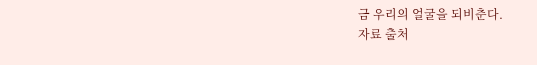금 우리의 얼굴을 되비춘다.
자료 출처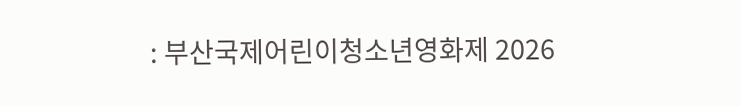: 부산국제어린이청소년영화제 2026